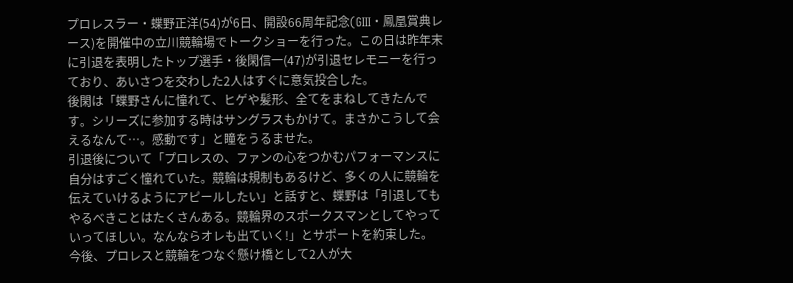プロレスラー・蝶野正洋(54)が6日、開設66周年記念(GⅢ・鳳凰賞典レース)を開催中の立川競輪場でトークショーを行った。この日は昨年末に引退を表明したトップ選手・後閑信一(47)が引退セレモニーを行っており、あいさつを交わした2人はすぐに意気投合した。
後閑は「蝶野さんに憧れて、ヒゲや髪形、全てをまねしてきたんです。シリーズに参加する時はサングラスもかけて。まさかこうして会えるなんて…。感動です」と瞳をうるませた。
引退後について「プロレスの、ファンの心をつかむパフォーマンスに自分はすごく憧れていた。競輪は規制もあるけど、多くの人に競輪を伝えていけるようにアピールしたい」と話すと、蝶野は「引退してもやるべきことはたくさんある。競輪界のスポークスマンとしてやっていってほしい。なんならオレも出ていく!」とサポートを約束した。
今後、プロレスと競輪をつなぐ懸け橋として2人が大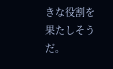きな役割を果たしそうだ。